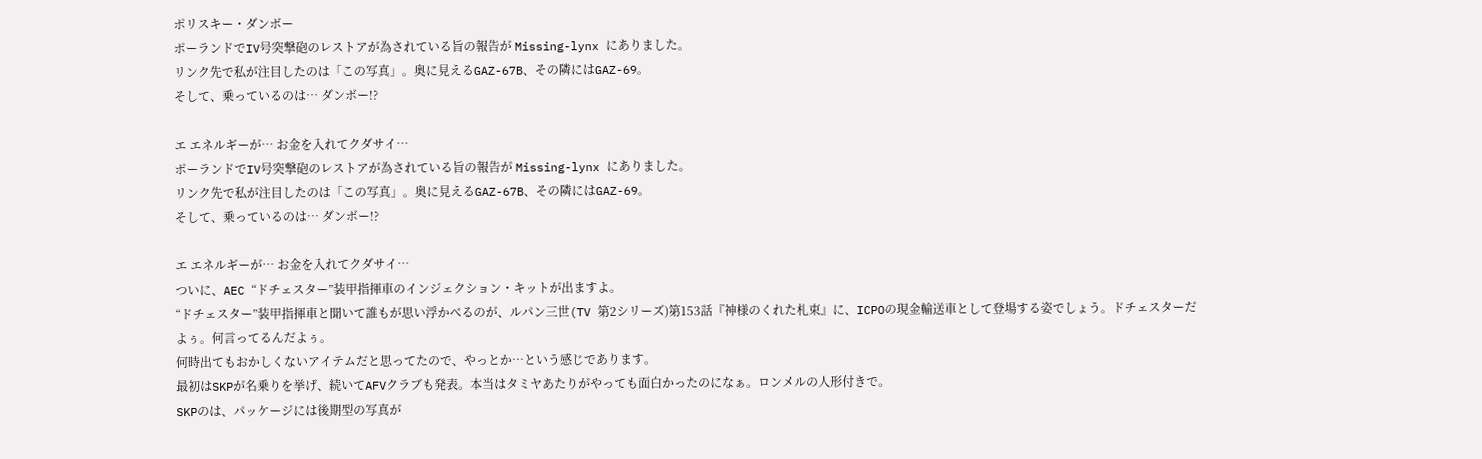ポリスキー・ダンボー
ポーランドでIV号突撃砲のレストアが為されている旨の報告が Missing-lynx にありました。
リンク先で私が注目したのは「この写真」。奥に見えるGAZ-67B、その隣にはGAZ-69。
そして、乗っているのは… ダンボー!?

エ エネルギーが… お金を入れてクダサイ…
ポーランドでIV号突撃砲のレストアが為されている旨の報告が Missing-lynx にありました。
リンク先で私が注目したのは「この写真」。奥に見えるGAZ-67B、その隣にはGAZ-69。
そして、乗っているのは… ダンボー!?

エ エネルギーが… お金を入れてクダサイ…
ついに、AEC “ドチェスター”装甲指揮車のインジェクション・キットが出ますよ。
“ドチェスター”装甲指揮車と聞いて誰もが思い浮かべるのが、ルパン三世(TV 第2シリーズ)第153話『神様のくれた札束』に、ICPOの現金輸送車として登場する姿でしょう。ドチェスターだよぅ。何言ってるんだよぅ。
何時出てもおかしくないアイテムだと思ってたので、やっとか…という感じであります。
最初はSKPが名乗りを挙げ、続いてAFVクラブも発表。本当はタミヤあたりがやっても面白かったのになぁ。ロンメルの人形付きで。
SKPのは、パッケージには後期型の写真が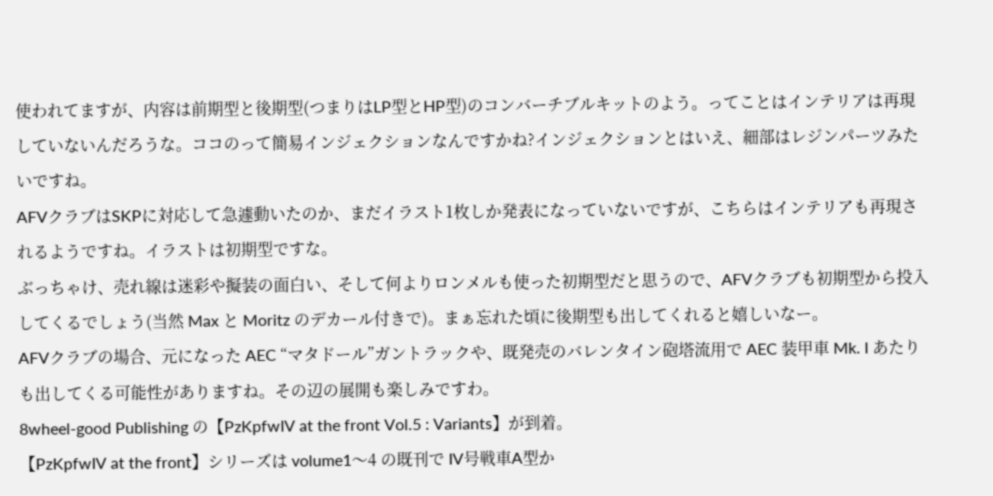使われてますが、内容は前期型と後期型(つまりはLP型とHP型)のコンバーチブルキットのよう。ってことはインテリアは再現していないんだろうな。ココのって簡易インジェクションなんですかね?インジェクションとはいえ、細部はレジンパーツみたいですね。
AFVクラブはSKPに対応して急遽動いたのか、まだイラスト1枚しか発表になっていないですが、こちらはインテリアも再現されるようですね。イラストは初期型ですな。
ぶっちゃけ、売れ線は迷彩や擬装の面白い、そして何よりロンメルも使った初期型だと思うので、AFVクラブも初期型から投入してくるでしょう(当然 Max と Moritz のデカール付きで)。まぁ忘れた頃に後期型も出してくれると嬉しいなー。
AFVクラブの場合、元になった AEC “マタドール”ガントラックや、既発売のバレンタイン砲塔流用で AEC 装甲車 Mk. I あたりも出してくる可能性がありますね。その辺の展開も楽しみですわ。
8wheel-good Publishing の【PzKpfwIV at the front Vol.5 : Variants】が到着。
【PzKpfwIV at the front】シリーズは volume1〜4 の既刊で IV号戦車A型か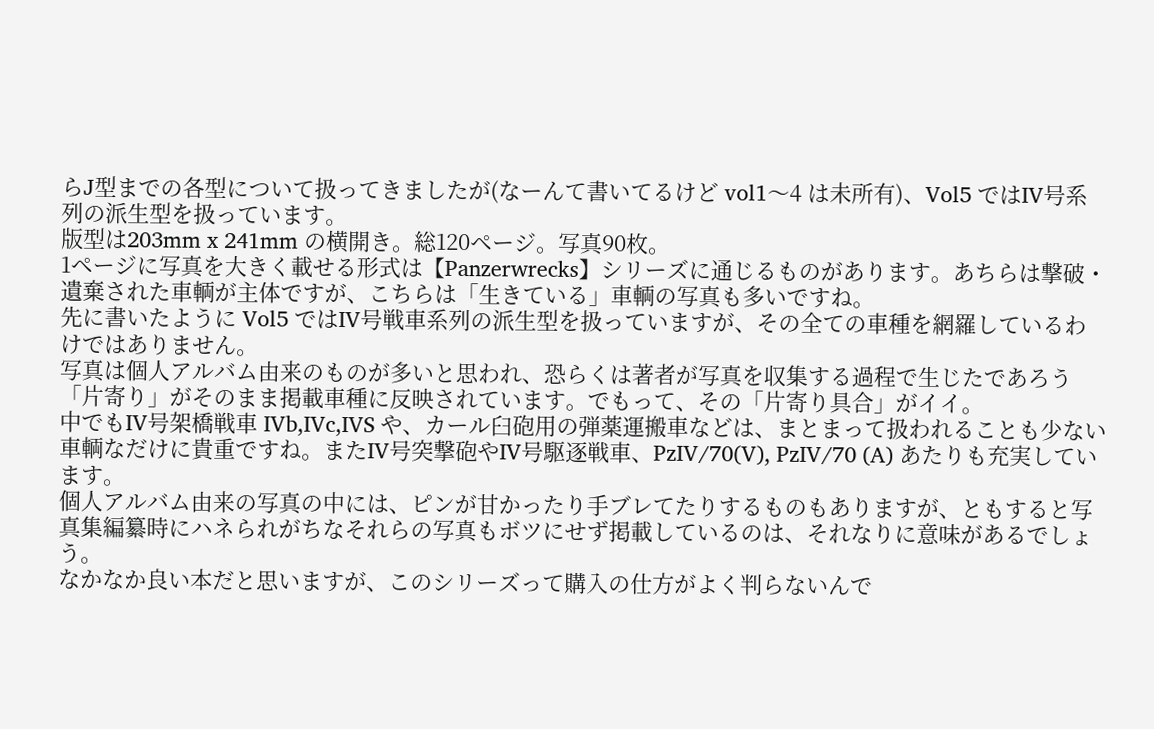らJ型までの各型について扱ってきましたが(なーんて書いてるけど vol1〜4 は未所有)、Vol5 ではIV号系列の派生型を扱っています。
版型は203mm x 241mm の横開き。総120ページ。写真90枚。
1ページに写真を大きく載せる形式は【Panzerwrecks】シリーズに通じるものがあります。あちらは撃破・遺棄された車輌が主体ですが、こちらは「生きている」車輌の写真も多いですね。
先に書いたように Vol5 ではIV号戦車系列の派生型を扱っていますが、その全ての車種を網羅しているわけではありません。
写真は個人アルバム由来のものが多いと思われ、恐らくは著者が写真を収集する過程で生じたであろう「片寄り」がそのまま掲載車種に反映されています。でもって、その「片寄り具合」がイイ。
中でもIV号架橋戦車 IVb,IVc,IVS や、カール臼砲用の弾薬運搬車などは、まとまって扱われることも少ない車輌なだけに貴重ですね。またIV号突撃砲やIV号駆逐戦車、PzIV/70(V), PzIV/70 (A) あたりも充実しています。
個人アルバム由来の写真の中には、ピンが甘かったり手ブレてたりするものもありますが、ともすると写真集編纂時にハネられがちなそれらの写真もボツにせず掲載しているのは、それなりに意味があるでしょう。
なかなか良い本だと思いますが、このシリーズって購入の仕方がよく判らないんで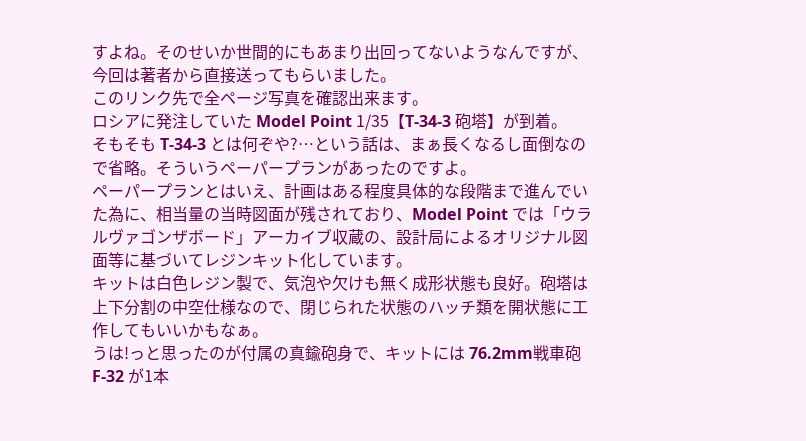すよね。そのせいか世間的にもあまり出回ってないようなんですが、今回は著者から直接送ってもらいました。
このリンク先で全ページ写真を確認出来ます。
ロシアに発注していた Model Point 1/35【T-34-3 砲塔】が到着。
そもそも T-34-3 とは何ぞや?…という話は、まぁ長くなるし面倒なので省略。そういうペーパープランがあったのですよ。
ペーパープランとはいえ、計画はある程度具体的な段階まで進んでいた為に、相当量の当時図面が残されており、Model Point では「ウラルヴァゴンザボード」アーカイブ収蔵の、設計局によるオリジナル図面等に基づいてレジンキット化しています。
キットは白色レジン製で、気泡や欠けも無く成形状態も良好。砲塔は上下分割の中空仕様なので、閉じられた状態のハッチ類を開状態に工作してもいいかもなぁ。
うは!っと思ったのが付属の真鍮砲身で、キットには 76.2mm戦車砲 F-32 が1本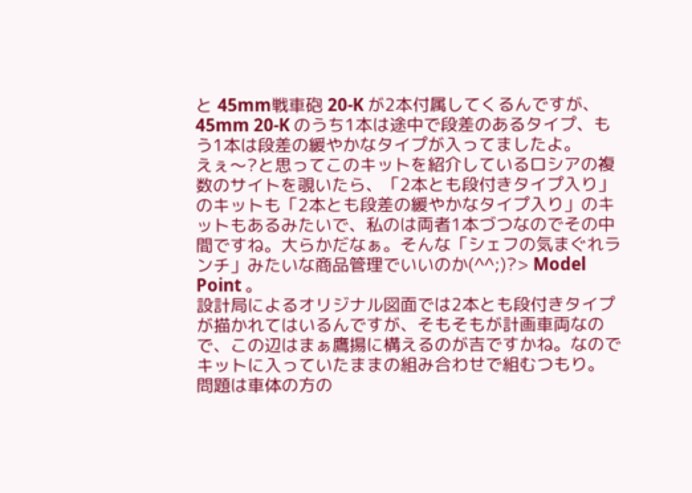と 45mm戦車砲 20-K が2本付属してくるんですが、45mm 20-K のうち1本は途中で段差のあるタイプ、もう1本は段差の緩やかなタイプが入ってましたよ。
えぇ〜?と思ってこのキットを紹介しているロシアの複数のサイトを覗いたら、「2本とも段付きタイプ入り」のキットも「2本とも段差の緩やかなタイプ入り」のキットもあるみたいで、私のは両者1本づつなのでその中間ですね。大らかだなぁ。そんな「シェフの気まぐれランチ」みたいな商品管理でいいのか(^^;)?> Model Point 。
設計局によるオリジナル図面では2本とも段付きタイプが描かれてはいるんですが、そもそもが計画車両なので、この辺はまぁ鷹揚に構えるのが吉ですかね。なのでキットに入っていたままの組み合わせで組むつもり。
問題は車体の方の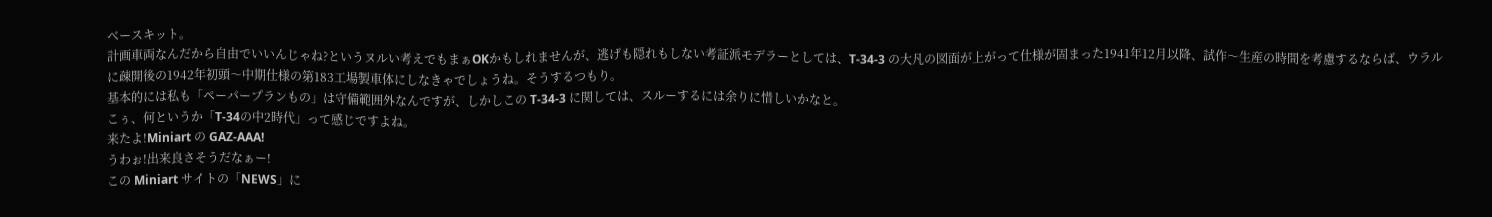ベースキット。
計画車両なんだから自由でいいんじゃね?というヌルい考えでもまぁOKかもしれませんが、逃げも隠れもしない考証派モデラーとしては、T-34-3 の大凡の図面が上がって仕様が固まった1941年12月以降、試作〜生産の時間を考慮するならば、ウラルに疎開後の1942年初頭〜中期仕様の第183工場製車体にしなきゃでしょうね。そうするつもり。
基本的には私も「ペーパープランもの」は守備範囲外なんですが、しかしこの T-34-3 に関しては、スルーするには余りに惜しいかなと。
こぅ、何というか「T-34の中2時代」って感じですよね。
来たよ!Miniart の GAZ-AAA!
うわぉ!出来良さそうだなぁー!
この Miniart サイトの「NEWS」に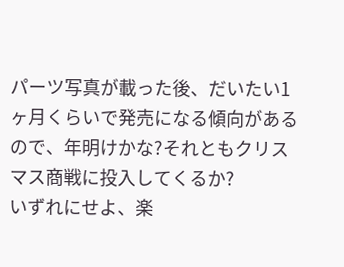パーツ写真が載った後、だいたい1ヶ月くらいで発売になる傾向があるので、年明けかな?それともクリスマス商戦に投入してくるか?
いずれにせよ、楽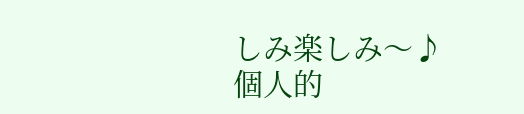しみ楽しみ〜♪
個人的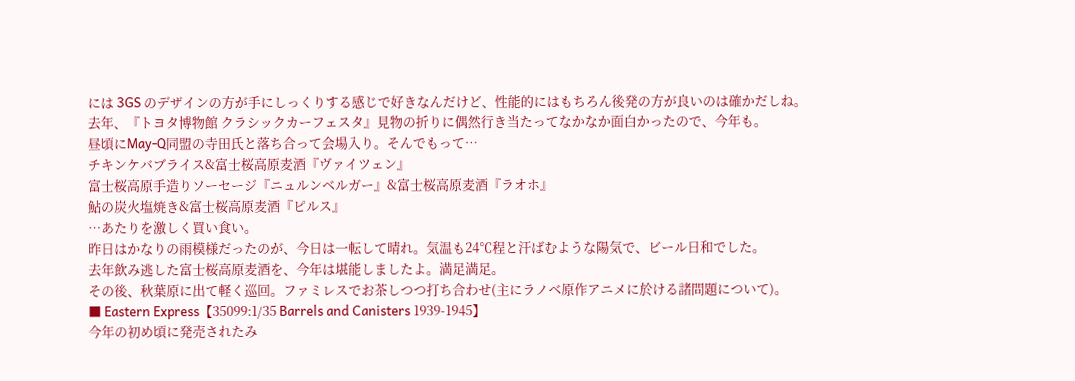には 3GS のデザインの方が手にしっくりする感じで好きなんだけど、性能的にはもちろん後発の方が良いのは確かだしね。
去年、『トヨタ博物館 クラシックカーフェスタ』見物の折りに偶然行き当たってなかなか面白かったので、今年も。
昼頃にMay-Q同盟の寺田氏と落ち合って会場入り。そんでもって…
チキンケバブライス&富士桜高原麦酒『ヴァイツェン』
富士桜高原手造りソーセージ『ニュルンベルガー』&富士桜高原麦酒『ラオホ』
鮎の炭火塩焼き&富士桜高原麦酒『ピルス』
…あたりを激しく買い食い。
昨日はかなりの雨模様だったのが、今日は一転して晴れ。気温も24℃程と汗ばむような陽気で、ビール日和でした。
去年飲み逃した富士桜高原麦酒を、今年は堪能しましたよ。満足満足。
その後、秋葉原に出て軽く巡回。ファミレスでお茶しつつ打ち合わせ(主にラノベ原作アニメに於ける諸問題について)。
■ Eastern Express【35099:1/35 Barrels and Canisters 1939-1945】
今年の初め頃に発売されたみ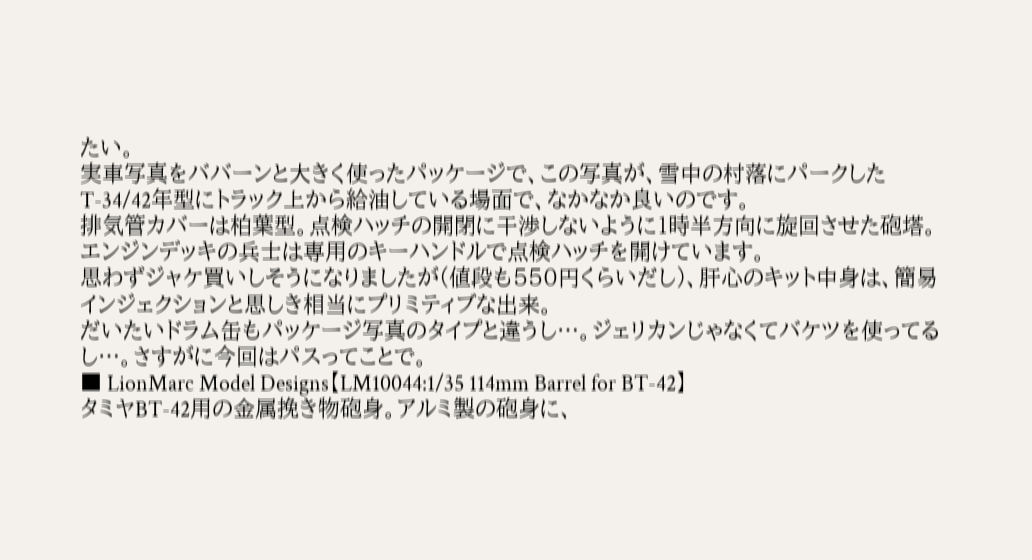たい。
実車写真をババーンと大きく使ったパッケージで、この写真が、雪中の村落にパークしたT-34/42年型にトラック上から給油している場面で、なかなか良いのです。
排気管カバーは柏葉型。点検ハッチの開閉に干渉しないように1時半方向に旋回させた砲塔。エンジンデッキの兵士は専用のキーハンドルで点検ハッチを開けています。
思わずジャケ買いしそうになりましたが(値段も550円くらいだし)、肝心のキット中身は、簡易インジェクションと思しき相当にプリミティブな出来。
だいたいドラム缶もパッケージ写真のタイプと違うし…。ジェリカンじゃなくてバケツを使ってるし…。さすがに今回はパスってことで。
■ LionMarc Model Designs【LM10044:1/35 114mm Barrel for BT-42】
タミヤBT-42用の金属挽き物砲身。アルミ製の砲身に、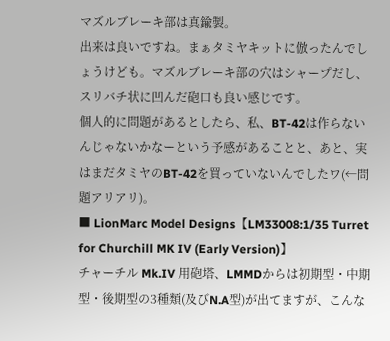マズルブレーキ部は真鍮製。
出来は良いですね。まぁタミヤキットに倣ったんでしょうけども。マズルブレーキ部の穴はシャープだし、スリバチ状に凹んだ砲口も良い感じです。
個人的に問題があるとしたら、私、BT-42は作らないんじゃないかなーという予感があることと、あと、実はまだタミヤのBT-42を買っていないんでしたワ(←問題アリアリ)。
■ LionMarc Model Designs【LM33008:1/35 Turret for Churchill MK IV (Early Version)】
チャーチル Mk.IV 用砲塔、LMMDからは初期型・中期型・後期型の3種類(及びN.A型)が出てますが、こんな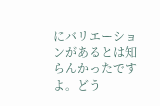にバリエーションがあるとは知らんかったですよ。どう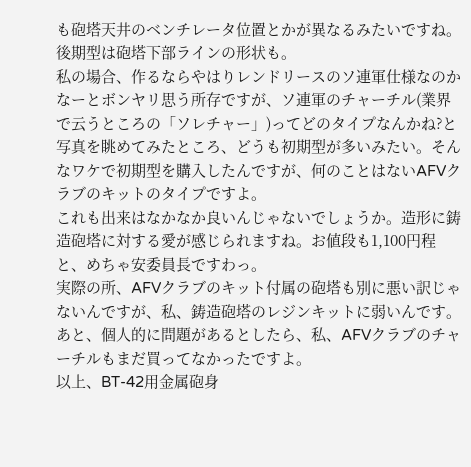も砲塔天井のベンチレータ位置とかが異なるみたいですね。後期型は砲塔下部ラインの形状も。
私の場合、作るならやはりレンドリースのソ連軍仕様なのかなーとボンヤリ思う所存ですが、ソ連軍のチャーチル(業界で云うところの「ソレチャー」)ってどのタイプなんかね?と写真を眺めてみたところ、どうも初期型が多いみたい。そんなワケで初期型を購入したんですが、何のことはないAFVクラブのキットのタイプですよ。
これも出来はなかなか良いんじゃないでしょうか。造形に鋳造砲塔に対する愛が感じられますね。お値段も1,100円程と、めちゃ安委員長ですわっ。
実際の所、AFVクラブのキット付属の砲塔も別に悪い訳じゃないんですが、私、鋳造砲塔のレジンキットに弱いんです。
あと、個人的に問題があるとしたら、私、AFVクラブのチャーチルもまだ買ってなかったですよ。
以上、BT-42用金属砲身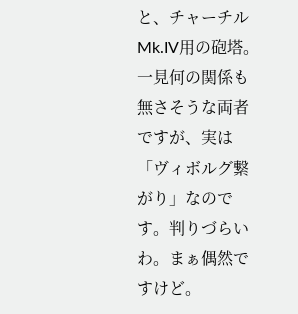と、チャーチルMk.IV用の砲塔。一見何の関係も無さそうな両者ですが、実は「ヴィボルグ繋がり」なのです。判りづらいわ。まぁ偶然ですけど。